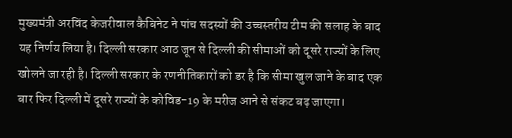मुख्यमंत्री अरविंद केजरीवाल कैबिनेट ने पांच सदस्यों की उच्चस्तरीय टीम की सलाह के बाद यह निर्णय लिया है। दिल्ली सरकार आठ जून से दिल्ली की सीमाओं को दूसरे राज्यों के लिए खोलने जा रही है। दिल्ली सरकार के रणनीतिकारों को डर है कि सीमा खुल जाने के बाद एक बार फिर दिल्ली में दूसरे राज्यों के कोविड-19 के मरीज आने से संकट बढ़ जाएगा।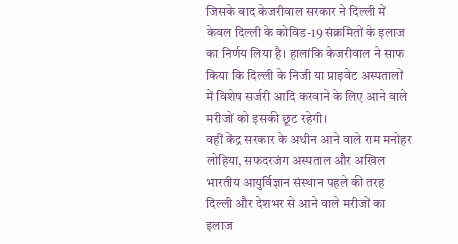जिसके बाद केजरीवाल सरकार ने दिल्ली में केवल दिल्ली के कोविड-19 संक्रमितों के इलाज का निर्णय लिया है। हालांकि केजरीवाल ने साफ किया कि दिल्ली के निजी या प्राइवेट अस्पतालों में विशेष सर्जरी आदि करवाने के लिए आने वाले मरीजों को इसकी छूट रहेगी।
वहीं केंद्र सरकार के अधीन आने वाले राम मनोहर लोहिया, सफदरजंग अस्पताल और अखिल भारतीय आयुर्विज्ञान संस्थान पहले की तरह दिल्ली और देशभर से आने वाले मरीजों का इलाज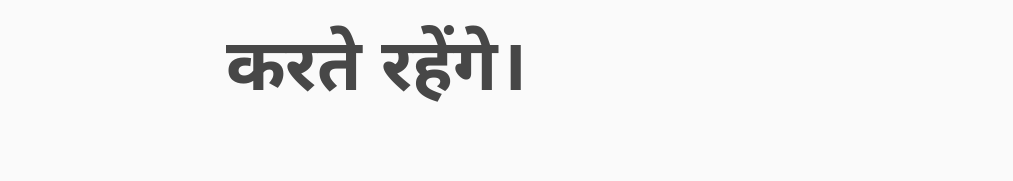करते रहेंगे।